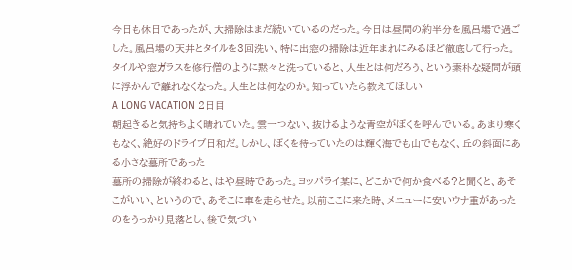今日も休日であったが、大掃除はまだ続いているのだった。今日は昼間の約半分を風呂場で過ごした。風呂場の天井とタイルを3回洗い、特に出窓の掃除は近年まれにみるほど徹底して行った。タイルや窓ガラスを修行僧のように黙々と洗っていると、人生とは何だろう、という素朴な疑問が頭に浮かんで離れなくなった。人生とは何なのか。知っていたら教えてほしい
A LONG VACATION 2日目
朝起きると気持ちよく晴れていた。雲一つない、抜けるような青空がぼくを呼んでいる。あまり寒くもなく、絶好のドライブ日和だ。しかし、ぼくを待っていたのは輝く海でも山でもなく、丘の斜面にある小さな墓所であった
墓所の掃除が終わると、はや昼時であった。ヨッパライ某に、どこかで何か食べる?と聞くと、あそこがいい、というので、あそこに車を走らせた。以前ここに来た時、メニューに安いウナ重があったのをうっかり見落とし、後で気づい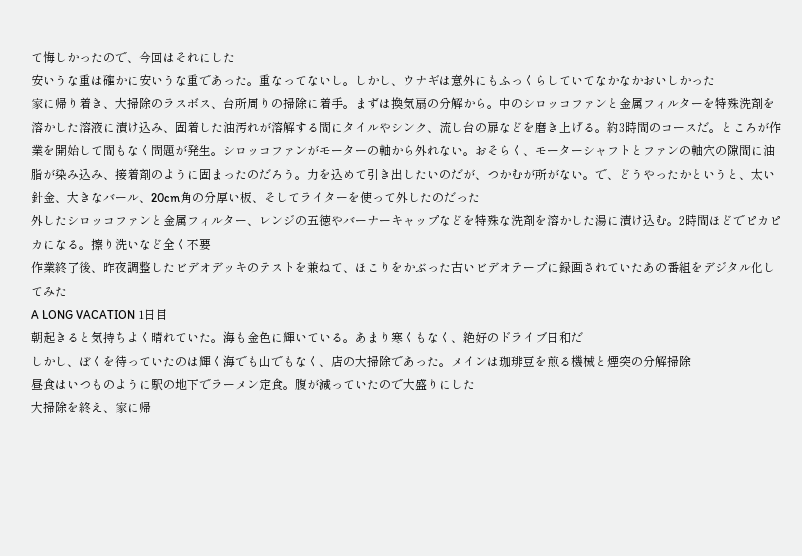て悔しかったので、今回はそれにした
安いうな重は確かに安いうな重であった。重なってないし。しかし、ウナギは意外にもふっくらしていてなかなかおいしかった
家に帰り着き、大掃除のラスボス、台所周りの掃除に着手。まずは換気扇の分解から。中のシロッコファンと金属フィルターを特殊洗剤を溶かした溶液に漬け込み、固着した油汚れが溶解する間にタイルやシンク、流し台の扉などを磨き上げる。約3時間のコースだ。ところが作業を開始して間もなく問題が発生。シロッコファンがモーターの軸から外れない。おそらく、モーターシャフトとファンの軸穴の隙間に油脂が染み込み、接着剤のように固まったのだろう。力を込めて引き出したいのだが、つかむが所がない。で、どうやったかというと、太い針金、大きなバール、20cm角の分厚い板、そしてライターを使って外したのだった
外したシロッコファンと金属フィルター、レンジの五徳やバーナーキャップなどを特殊な洗剤を溶かした湯に漬け込む。2時間ほどでピカピカになる。擦り洗いなど全く不要
作業終了後、昨夜調整したビデオデッキのテストを兼ねて、ほこりをかぶった古いビデオテープに録画されていたあの番組をデジタル化してみた
A LONG VACATION 1日目
朝起きると気持ちよく晴れていた。海も金色に輝いている。あまり寒くもなく、絶好のドライブ日和だ
しかし、ぼくを待っていたのは輝く海でも山でもなく、店の大掃除であった。メインは珈琲豆を煎る機械と煙突の分解掃除
昼食はいつものように駅の地下でラーメン定食。腹が減っていたので大盛りにした
大掃除を終え、家に帰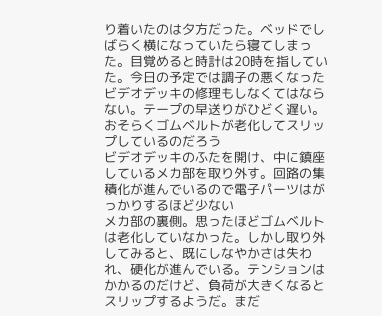り着いたのは夕方だった。ベッドでしばらく横になっていたら寝てしまった。目覚めると時計は20時を指していた。今日の予定では調子の悪くなったビデオデッキの修理もしなくてはならない。テープの早送りがひどく遅い。おそらくゴムベルトが老化してスリップしているのだろう
ビデオデッキのふたを開け、中に鎮座しているメカ部を取り外す。回路の集積化が進んでいるので電子パーツはがっかりするほど少ない
メカ部の裏側。思ったほどゴムベルトは老化していなかった。しかし取り外してみると、既にしなやかさは失われ、硬化が進んでいる。テンションはかかるのだけど、負荷が大きくなるとスリップするようだ。まだ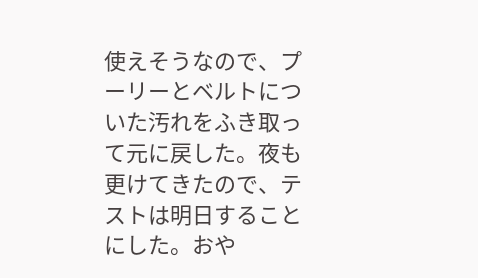使えそうなので、プーリーとベルトについた汚れをふき取って元に戻した。夜も更けてきたので、テストは明日することにした。おや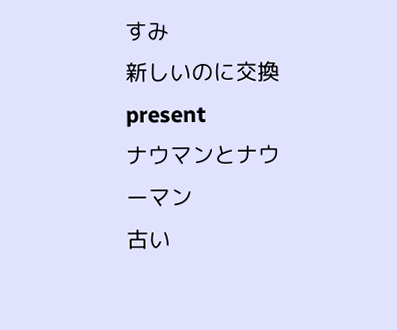すみ
新しいのに交換
present
ナウマンとナウーマン
古い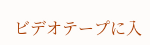ビデオテープに入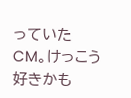っていたCM。けっこう好きかも